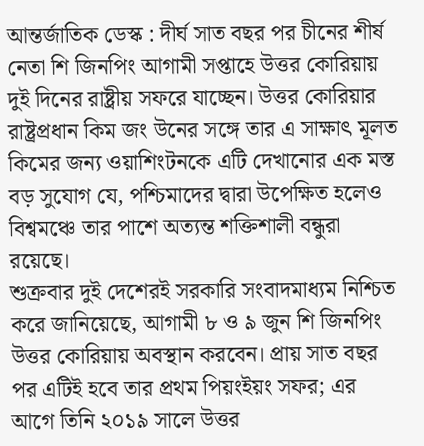আন্তর্জাতিক ডেস্ক : দীর্ঘ সাত বছর পর চীনের শীর্ষ নেতা শি জিনপিং আগামী সপ্তাহে উত্তর কোরিয়ায় দুই দিনের রাষ্ট্রীয় সফরে যাচ্ছেন। উত্তর কোরিয়ার রাষ্ট্রপ্রধান কিম জং উনের সঙ্গে তার এ সাক্ষাৎ মূলত কিমের জন্য ওয়াশিংটনকে এটি দেখানোর এক মস্ত বড় সুযোগ যে, পশ্চিমাদের দ্বারা উপেক্ষিত হলেও বিশ্বমঞ্চে তার পাশে অত্যন্ত শক্তিশালী বন্ধুরা রয়েছে।
শুক্রবার দুই দেশেরই সরকারি সংবাদমাধ্যম নিশ্চিত করে জানিয়েছে, আগামী ৮ ও ৯ জুন শি জিনপিং উত্তর কোরিয়ায় অবস্থান করবেন। প্রায় সাত বছর পর এটিই হবে তার প্রথম পিয়ংইয়ং সফর; এর আগে তিনি ২০১৯ সালে উত্তর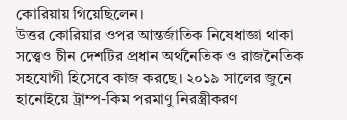কোরিয়ায় গিয়েছিলেন।
উত্তর কোরিয়ার ওপর আন্তর্জাতিক নিষেধাজ্ঞা থাকা সত্ত্বেও চীন দেশটির প্রধান অর্থনৈতিক ও রাজনৈতিক সহযোগী হিসেবে কাজ করছে। ২০১৯ সালের জুনে হানোইয়ে ট্রাম্প-কিম পরমাণু নিরস্ত্রীকরণ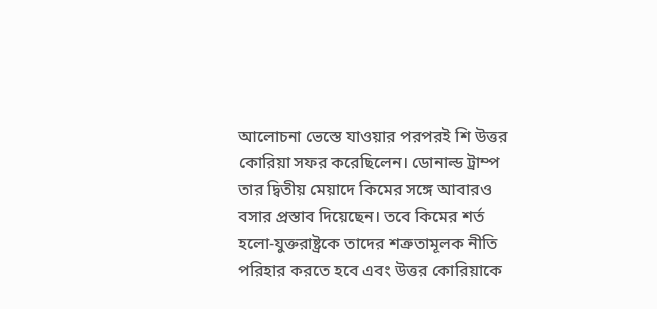আলোচনা ভেস্তে যাওয়ার পরপরই শি উত্তর কোরিয়া সফর করেছিলেন। ডোনাল্ড ট্রাম্প তার দ্বিতীয় মেয়াদে কিমের সঙ্গে আবারও বসার প্রস্তাব দিয়েছেন। তবে কিমের শর্ত হলো-যুক্তরাষ্ট্রকে তাদের শত্রুতামূলক নীতি পরিহার করতে হবে এবং উত্তর কোরিয়াকে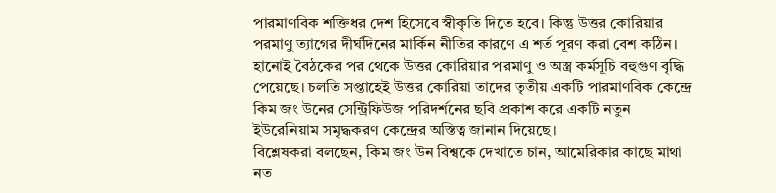পারমাণবিক শক্তিধর দেশ হিসেবে স্বীকৃতি দিতে হবে। কিন্তু উত্তর কোরিয়ার পরমাণু ত্যাগের দীর্ঘদিনের মার্কিন নীতির কারণে এ শর্ত পূরণ করা বেশ কঠিন।
হানোই বৈঠকের পর থেকে উত্তর কোরিয়ার পরমাণু ও অস্ত্র কর্মসূচি বহুগুণ বৃদ্ধি পেয়েছে। চলতি সপ্তাহেই উত্তর কোরিয়া তাদের তৃতীয় একটি পারমাণবিক কেন্দ্রে কিম জং উনের সেন্ট্রিফিউজ পরিদর্শনের ছবি প্রকাশ করে একটি নতুন ইউরেনিয়াম সমৃদ্ধকরণ কেন্দ্রের অস্তিত্ব জানান দিয়েছে।
বিশ্লেষকরা বলছেন, কিম জং উন বিশ্বকে দেখাতে চান, আমেরিকার কাছে মাথা নত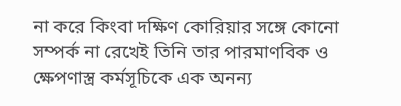না করে কিংবা দক্ষিণ কোরিয়ার সঙ্গে কোনো সম্পর্ক না রেখেই তিনি তার পারমাণবিক ও ক্ষেপণাস্ত্র কর্মসূচিকে এক অনন্য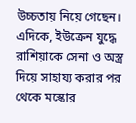উচ্চতায় নিয়ে গেছেন।
এদিকে, ইউক্রেন যুদ্ধে রাশিয়াকে সেনা ও অস্ত্র দিয়ে সাহায্য করার পর থেকে মস্কোর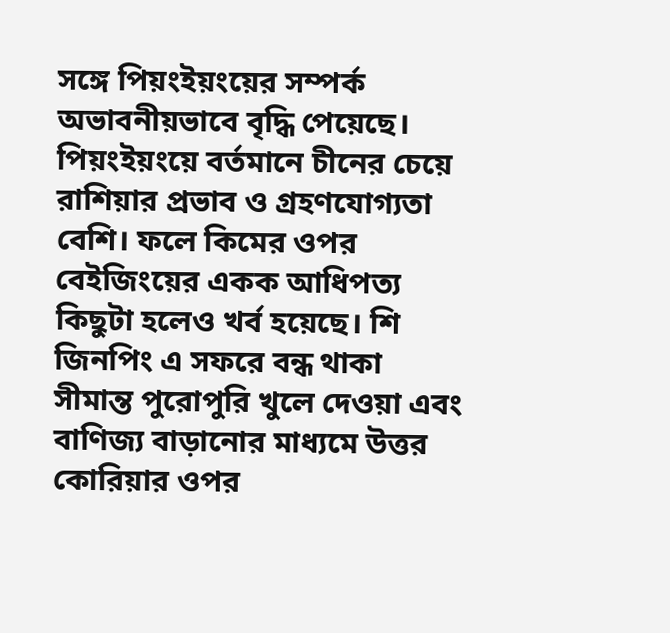সঙ্গে পিয়ংইয়ংয়ের সম্পর্ক অভাবনীয়ভাবে বৃদ্ধি পেয়েছে। পিয়ংইয়ংয়ে বর্তমানে চীনের চেয়ে রাশিয়ার প্রভাব ও গ্রহণযোগ্যতা বেশি। ফলে কিমের ওপর বেইজিংয়ের একক আধিপত্য কিছুটা হলেও খর্ব হয়েছে। শি জিনপিং এ সফরে বন্ধ থাকা সীমান্ত পুরোপুরি খুলে দেওয়া এবং বাণিজ্য বাড়ানোর মাধ্যমে উত্তর কোরিয়ার ওপর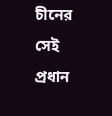চীনের সেই প্রধান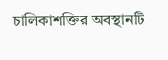চালিকাশক্তির অবস্থানটি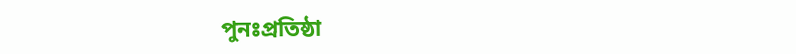পুনঃপ্রতিষ্ঠা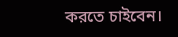করতে চাইবেন।